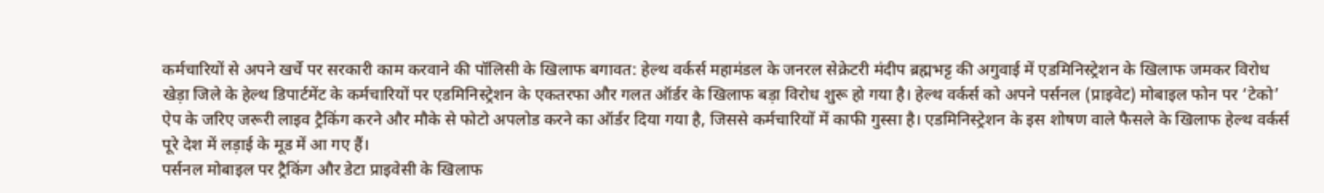कर्मचारियों से अपने खर्चे पर सरकारी काम करवाने की पॉलिसी के खिलाफ बगावत: हेल्थ वर्कर्स महामंडल के जनरल सेक्रेटरी मंदीप ब्रह्मभट्ट की अगुवाई में एडमिनिस्ट्रेशन के खिलाफ जमकर विरोध
खेड़ा जिले के हेल्थ डिपार्टमेंट के कर्मचारियों पर एडमिनिस्ट्रेशन के एकतरफा और गलत ऑर्डर के खिलाफ बड़ा विरोध शुरू हो गया है। हेल्थ वर्कर्स को अपने पर्सनल (प्राइवेट) मोबाइल फोन पर ‘टेको’ ऐप के जरिए जरूरी लाइव ट्रैकिंग करने और मौके से फोटो अपलोड करने का ऑर्डर दिया गया है, जिससे कर्मचारियों में काफी गुस्सा है। एडमिनिस्ट्रेशन के इस शोषण वाले फैसले के खिलाफ हेल्थ वर्कर्स पूरे देश में लड़ाई के मूड में आ गए हैं।
पर्सनल मोबाइल पर ट्रैकिंग और डेटा प्राइवेसी के खिलाफ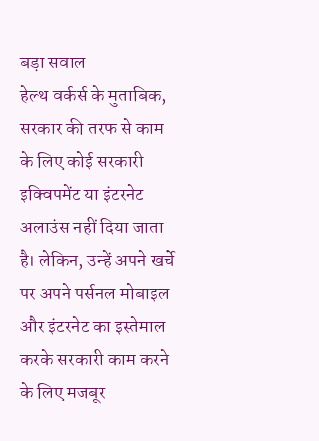बड़ा सवाल
हेल्थ वर्कर्स के मुताबिक, सरकार की तरफ से काम के लिए कोई सरकारी इक्विपमेंट या इंटरनेट अलाउंस नहीं दिया जाता है। लेकिन, उन्हें अपने खर्चे पर अपने पर्सनल मोबाइल और इंटरनेट का इस्तेमाल करके सरकारी काम करने के लिए मजबूर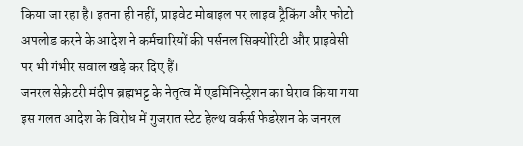किया जा रहा है। इतना ही नहीं, प्राइवेट मोबाइल पर लाइव ट्रैकिंग और फोटो अपलोड करने के आदेश ने कर्मचारियों की पर्सनल सिक्योरिटी और प्राइवेसी पर भी गंभीर सवाल खड़े कर दिए हैं।
जनरल सेक्रेटरी मंदीप ब्रह्मभट्ट के नेतृत्व में एडमिनिस्ट्रेशन का घेराव किया गया
इस गलत आदेश के विरोध में गुजरात स्टेट हेल्थ वर्कर्स फेडरेशन के जनरल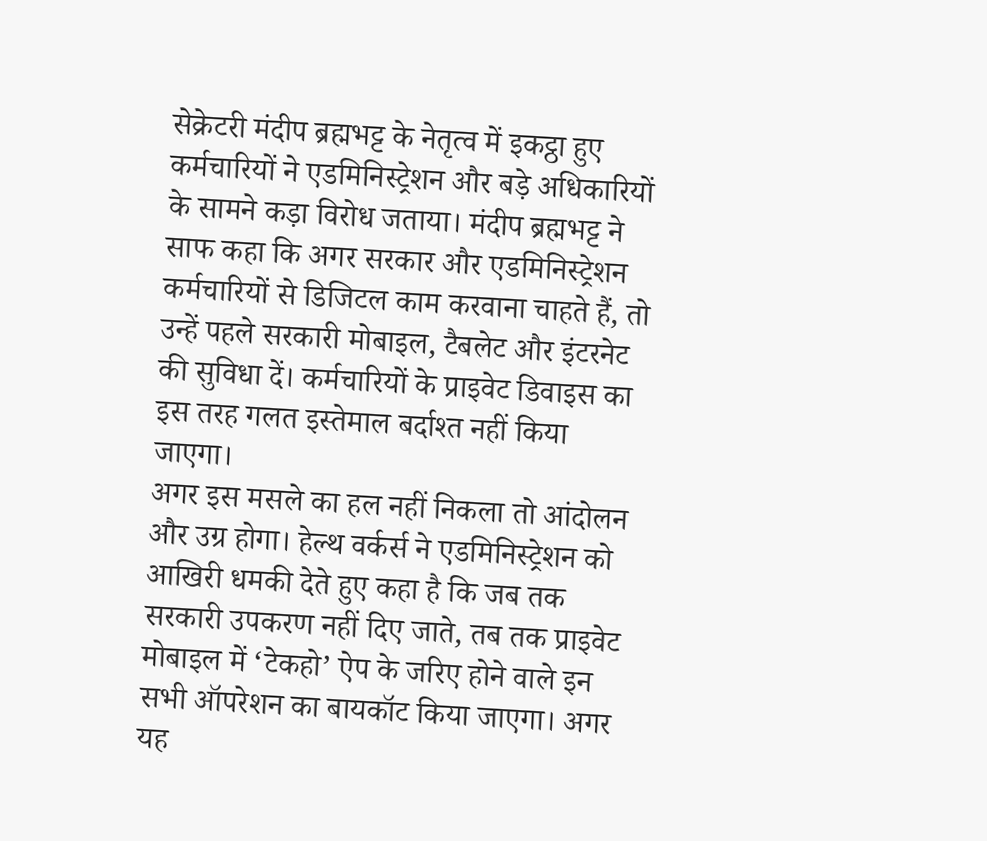सेक्रेटरी मंदीप ब्रह्मभट्ट के नेतृत्व में इकट्ठा हुए कर्मचारियों ने एडमिनिस्ट्रेशन और बड़े अधिकारियों के सामने कड़ा विरोध जताया। मंदीप ब्रह्मभट्ट ने साफ कहा कि अगर सरकार और एडमिनिस्ट्रेशन कर्मचारियों से डिजिटल काम करवाना चाहते हैं, तो उन्हें पहले सरकारी मोबाइल, टैबलेट और इंटरनेट की सुविधा दें। कर्मचारियों के प्राइवेट डिवाइस का इस तरह गलत इस्तेमाल बर्दाश्त नहीं किया जाएगा।
अगर इस मसले का हल नहीं निकला तो आंदोलन और उग्र होगा। हेल्थ वर्कर्स ने एडमिनिस्ट्रेशन को आखिरी धमकी देते हुए कहा है कि जब तक सरकारी उपकरण नहीं दिए जाते, तब तक प्राइवेट मोबाइल में ‘टेकहो’ ऐप के जरिए होने वाले इन सभी ऑपरेशन का बायकॉट किया जाएगा। अगर यह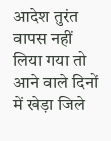आदेश तुरंत वापस नहीं लिया गया तो आने वाले दिनों में खेड़ा जिले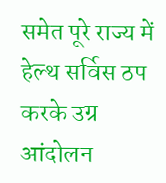समेत पूरे राज्य में हेल्थ सर्विस ठप करके उग्र आंदोलन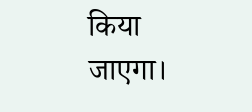किया जाएगा।